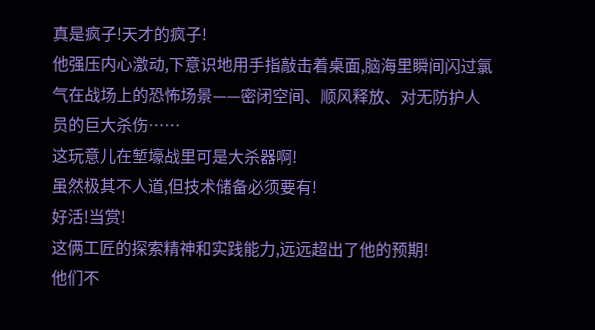真是疯子!天才的疯子!
他强压内心激动,下意识地用手指敲击着桌面,脑海里瞬间闪过氯气在战场上的恐怖场景——密闭空间、顺风释放、对无防护人员的巨大杀伤……
这玩意儿在堑壕战里可是大杀器啊!
虽然极其不人道,但技术储备必须要有!
好活!当赏!
这俩工匠的探索精神和实践能力,远远超出了他的预期!
他们不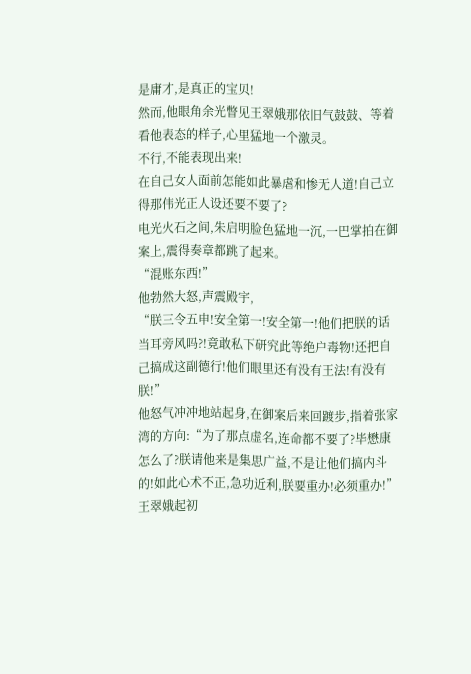是庸才,是真正的宝贝!
然而,他眼角余光瞥见王翠娥那依旧气鼓鼓、等着看他表态的样子,心里猛地一个激灵。
不行,不能表现出来!
在自己女人面前怎能如此暴虐和惨无人道!自己立得那伟光正人设还要不要了?
电光火石之间,朱启明脸色猛地一沉,一巴掌拍在御案上,震得奏章都跳了起来。
“混账东西!”
他勃然大怒,声震殿宇,
“朕三令五申!安全第一!安全第一!他们把朕的话当耳旁风吗?!竟敢私下研究此等绝户毒物!还把自己搞成这副德行!他们眼里还有没有王法!有没有朕!”
他怒气冲冲地站起身,在御案后来回踱步,指着张家湾的方向:“为了那点虚名,连命都不要了?毕懋康怎么了?朕请他来是集思广益,不是让他们搞内斗的!如此心术不正,急功近利,朕要重办!必须重办!”
王翠娥起初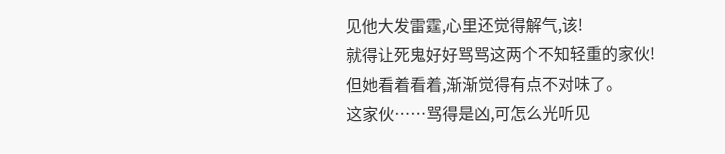见他大发雷霆,心里还觉得解气,该!
就得让死鬼好好骂骂这两个不知轻重的家伙!
但她看着看着,渐渐觉得有点不对味了。
这家伙……骂得是凶,可怎么光听见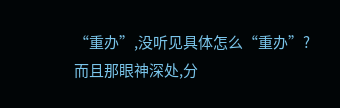“重办”,没听见具体怎么“重办”?
而且那眼神深处,分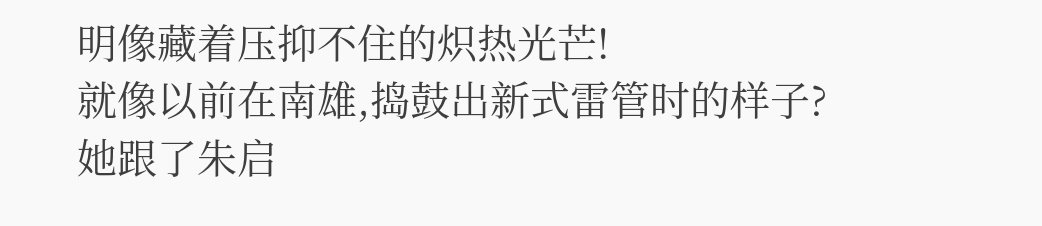明像藏着压抑不住的炽热光芒!
就像以前在南雄,捣鼓出新式雷管时的样子?
她跟了朱启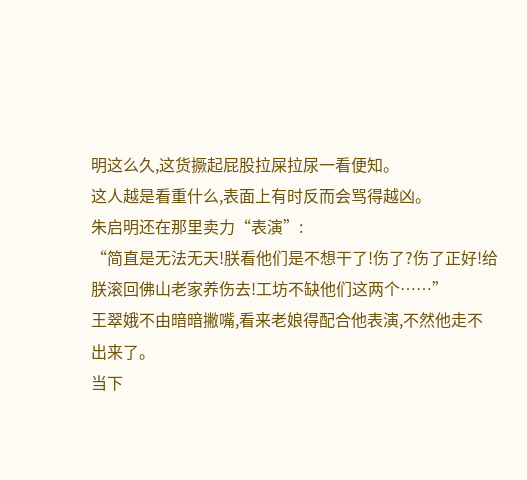明这么久,这货撅起屁股拉屎拉尿一看便知。
这人越是看重什么,表面上有时反而会骂得越凶。
朱启明还在那里卖力“表演”:
“简直是无法无天!朕看他们是不想干了!伤了?伤了正好!给朕滚回佛山老家养伤去!工坊不缺他们这两个……”
王翠娥不由暗暗撇嘴,看来老娘得配合他表演,不然他走不出来了。
当下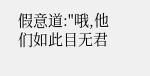假意道:"哦,他们如此目无君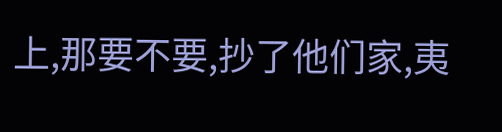上,那要不要,抄了他们家,夷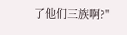了他们三族啊?"